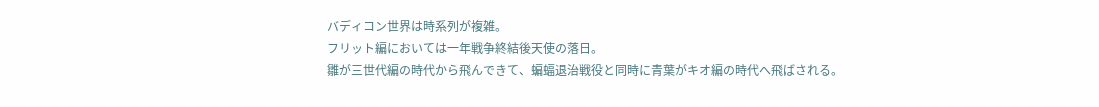バディコン世界は時系列が複雑。
フリット編においては一年戦争終結後天使の落日。
雛が三世代編の時代から飛んできて、蝙蝠退治戦役と同時に青葉がキオ編の時代へ飛ばされる。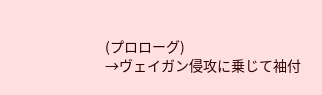(プロローグ)
→ヴェイガン侵攻に乗じて袖付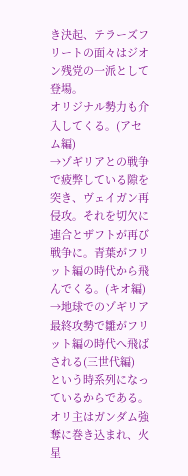き決起、テラーズフリートの面々はジオン残党の一派として登場。
オリジナル勢力も介入してくる。(アセム編)
→ゾギリアとの戦争で疲弊している隙を突き、ヴェイガン再侵攻。それを切欠に連合とザフトが再び戦争に。青葉がフリット編の時代から飛んでくる。(キオ編)
→地球でのゾギリア最終攻勢で雛がフリット編の時代へ飛ばされる(三世代編)
という時系列になっているからである。
オリ主はガンダム強奪に巻き込まれ、火星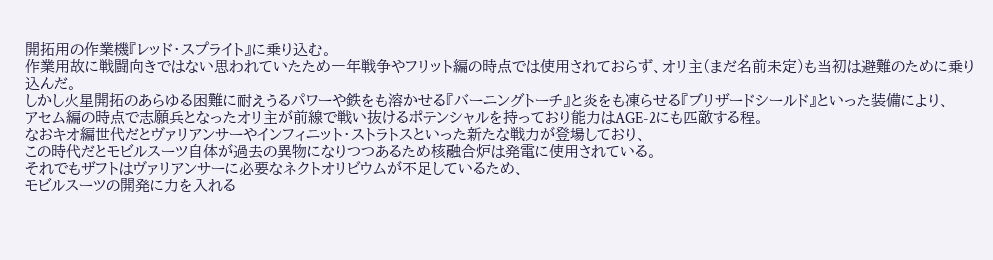開拓用の作業機『レッド・スプライト』に乗り込む。
作業用故に戦闘向きではない思われていたため一年戦争やフリット編の時点では使用されておらず、オリ主(まだ名前未定)も当初は避難のために乗り込んだ。
しかし火星開拓のあらゆる困難に耐えうるパワーや鉄をも溶かせる『バーニングトーチ』と炎をも凍らせる『ブリザードシールド』といった装備により、
アセム編の時点で志願兵となったオリ主が前線で戦い抜けるポテンシャルを持っており能力はAGE-2にも匹敵する程。
なおキオ編世代だとヴァリアンサーやインフィニット・ストラトスといった新たな戦力が登場しており、
この時代だとモビルスーツ自体が過去の異物になりつつあるため核融合炉は発電に使用されている。
それでもザフトはヴァリアンサーに必要なネクトオリビウムが不足しているため、
モビルスーツの開発に力を入れる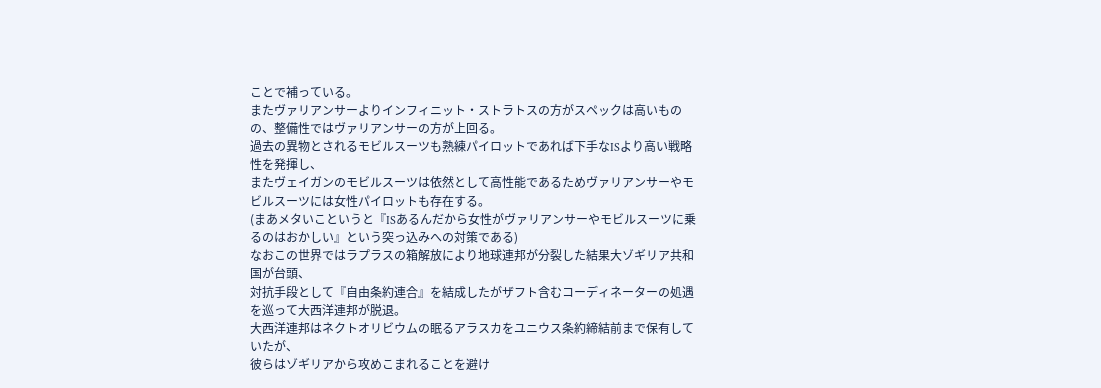ことで補っている。
またヴァリアンサーよりインフィニット・ストラトスの方がスペックは高いものの、整備性ではヴァリアンサーの方が上回る。
過去の異物とされるモビルスーツも熟練パイロットであれば下手なISより高い戦略性を発揮し、
またヴェイガンのモビルスーツは依然として高性能であるためヴァリアンサーやモビルスーツには女性パイロットも存在する。
(まあメタいこというと『ISあるんだから女性がヴァリアンサーやモビルスーツに乗るのはおかしい』という突っ込みへの対策である)
なおこの世界ではラプラスの箱解放により地球連邦が分裂した結果大ゾギリア共和国が台頭、
対抗手段として『自由条約連合』を結成したがザフト含むコーディネーターの処遇を巡って大西洋連邦が脱退。
大西洋連邦はネクトオリビウムの眠るアラスカをユニウス条約締結前まで保有していたが、
彼らはゾギリアから攻めこまれることを避け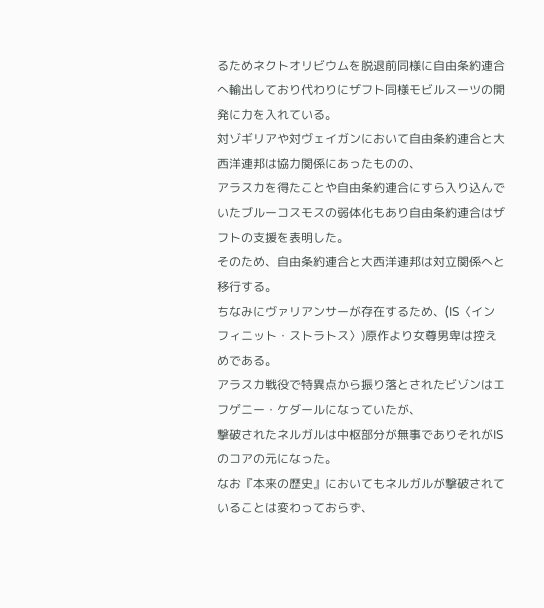るためネクトオリビウムを脱退前同様に自由条約連合へ輸出しており代わりにザフト同様モビルスーツの開発に力を入れている。
対ゾギリアや対ヴェイガンにおいて自由条約連合と大西洋連邦は協力関係にあったものの、
アラスカを得たことや自由条約連合にすら入り込んでいたブルーコスモスの弱体化もあり自由条約連合はザフトの支援を表明した。
そのため、自由条約連合と大西洋連邦は対立関係へと移行する。
ちなみにヴァリアンサーが存在するため、(IS〈インフィニット・ストラトス〉)原作より女尊男卑は控えめである。
アラスカ戦役で特異点から振り落とされたビゾンはエフゲニー・ケダールになっていたが、
撃破されたネルガルは中枢部分が無事でありそれがISのコアの元になった。
なお『本来の歴史』においてもネルガルが撃破されていることは変わっておらず、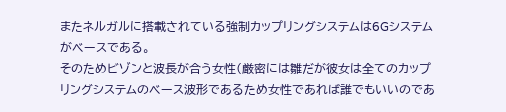またネルガルに搭載されている強制カップリングシステムは6Gシステムがベースである。
そのためビゾンと波長が合う女性(厳密には雛だが彼女は全てのカップリングシステムのベース波形であるため女性であれば誰でもいいのであ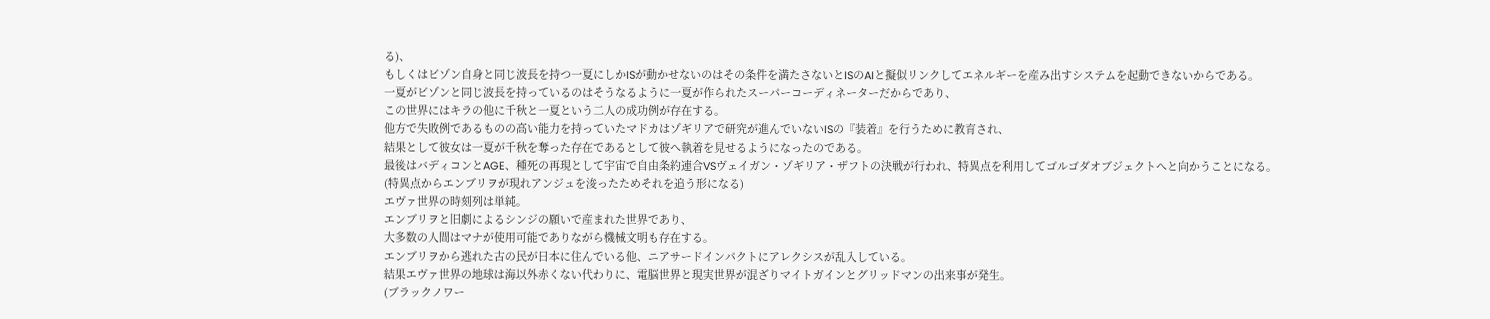る)、
もしくはビゾン自身と同じ波長を持つ一夏にしかISが動かせないのはその条件を満たさないとISのAIと擬似リンクしてエネルギーを産み出すシステムを起動できないからである。
一夏がビゾンと同じ波長を持っているのはそうなるように一夏が作られたスーパーコーディネーターだからであり、
この世界にはキラの他に千秋と一夏という二人の成功例が存在する。
他方で失敗例であるものの高い能力を持っていたマドカはゾギリアで研究が進んでいないISの『装着』を行うために教育され、
結果として彼女は一夏が千秋を奪った存在であるとして彼へ執着を見せるようになったのである。
最後はバディコンとAGE、種死の再現として宇宙で自由条約連合VSヴェイガン・ゾギリア・ザフトの決戦が行われ、特異点を利用してゴルゴダオブジェクトへと向かうことになる。
(特異点からエンブリヲが現れアンジュを浚ったためそれを追う形になる)
エヴァ世界の時刻列は単純。
エンブリヲと旧劇によるシンジの願いで産まれた世界であり、
大多数の人間はマナが使用可能でありながら機械文明も存在する。
エンブリヲから逃れた古の民が日本に住んでいる他、ニアサードインパクトにアレクシスが乱入している。
結果エヴァ世界の地球は海以外赤くない代わりに、電脳世界と現実世界が混ざりマイトガインとグリッドマンの出来事が発生。
(ブラックノワー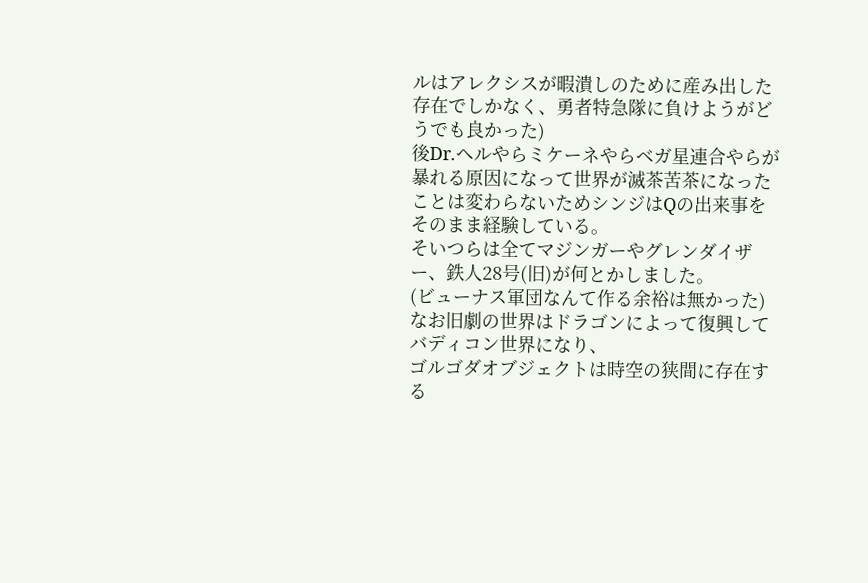ルはアレクシスが暇潰しのために産み出した存在でしかなく、勇者特急隊に負けようがどうでも良かった)
後Dr.ヘルやらミケーネやらベガ星連合やらが暴れる原因になって世界が滅茶苦茶になったことは変わらないためシンジはQの出来事をそのまま経験している。
そいつらは全てマジンガーやグレンダイザー、鉄人28号(旧)が何とかしました。
(ビューナス軍団なんて作る余裕は無かった)
なお旧劇の世界はドラゴンによって復興してバディコン世界になり、
ゴルゴダオブジェクトは時空の狭間に存在する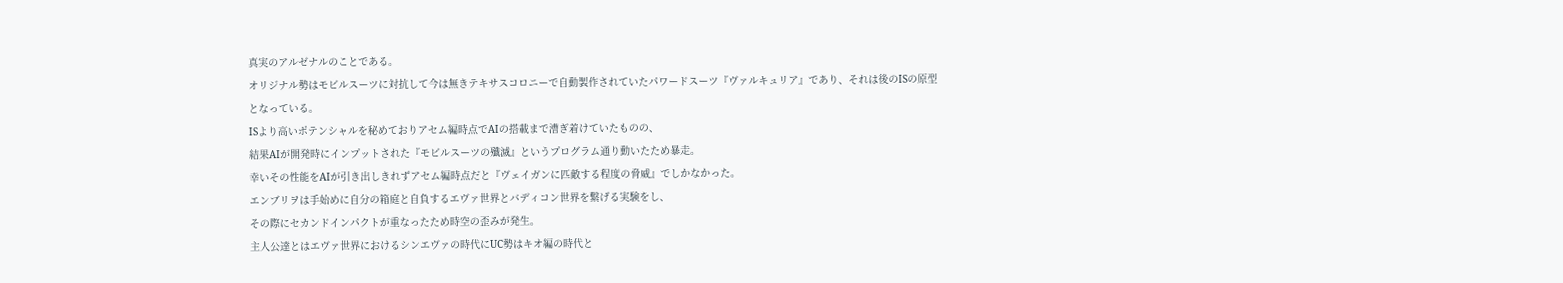真実のアルゼナルのことである。
オリジナル勢はモビルスーツに対抗して今は無きテキサスコロニーで自動製作されていたパワードスーツ『ヴァルキュリア』であり、それは後のISの原型となっている。
ISより高いポテンシャルを秘めておりアセム編時点でAIの搭載まで漕ぎ着けていたものの、
結果AIが開発時にインプットされた『モビルスーツの殲滅』というプログラム通り動いたため暴走。
幸いその性能をAIが引き出しきれずアセム編時点だと『ヴェイガンに匹敵する程度の脅威』でしかなかった。
エンブリヲは手始めに自分の箱庭と自負するエヴァ世界とバディコン世界を繋げる実験をし、
その際にセカンドインパクトが重なったため時空の歪みが発生。
主人公達とはエヴァ世界におけるシンエヴァの時代にUC勢はキオ編の時代と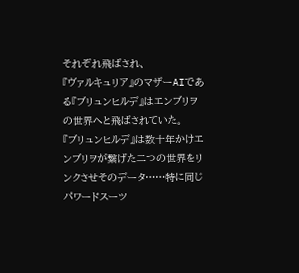それぞれ飛ばされ、
『ヴァルキュリア』のマザーAIである『ブリュンヒルデ』はエンブリヲの世界へと飛ばされていた。
『ブリュンヒルデ』は数十年かけエンブリヲが繋げた二つの世界をリンクさせそのデータ……特に同じパワードスーツ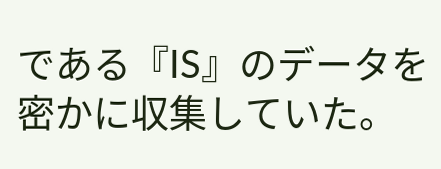である『IS』のデータを密かに収集していた。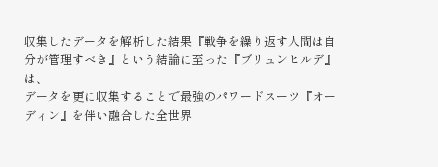収集したデータを解析した結果『戦争を繰り返す人間は自分が管理すべき』という結論に至った『ブリュンヒルデ』は、
データを更に収集することで最強のパワードスーツ『オーディン』を伴い融合した全世界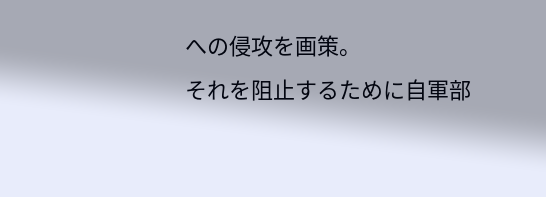への侵攻を画策。
それを阻止するために自軍部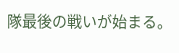隊最後の戦いが始まる。